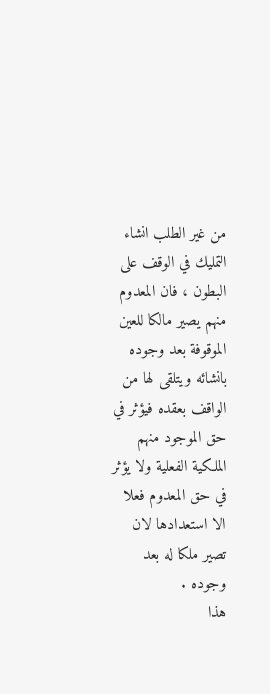من غير الطلب انشاء التمليك في الوقف على البطون ، فان المعدوم منهم يصير مالكا للعين الموقوفة بعد وجوده بانشائه ويتلقى لها من الواقف بعقده فيؤثر في حق الموجود منهم الملكية الفعلية ولا يؤثر في حق المعدوم فعلا الا استعدادها لان تصير ملكا له بعد وجوده .
هذا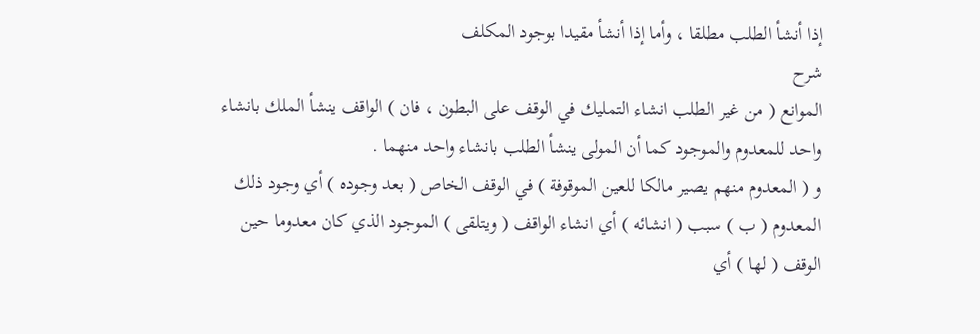إذا أنشأ الطلب مطلقا ، وأما إذا أنشأ مقيدا بوجود المكلف
شرح
الموانع ( من غير الطلب انشاء التمليك في الوقف على البطون ، فان ) الواقف ينشأ الملك بانشاء واحد للمعدوم والموجود كما أن المولى ينشأ الطلب بانشاء واحد منهما .
و ( المعدوم منهم يصير مالكا للعين الموقوفة ) في الوقف الخاص ( بعد وجوده ) أي وجود ذلك المعدوم ( ب ) سبب ( انشائه ) أي انشاء الواقف ( ويتلقى ) الموجود الذي كان معدوما حين الوقف ( لها ) أي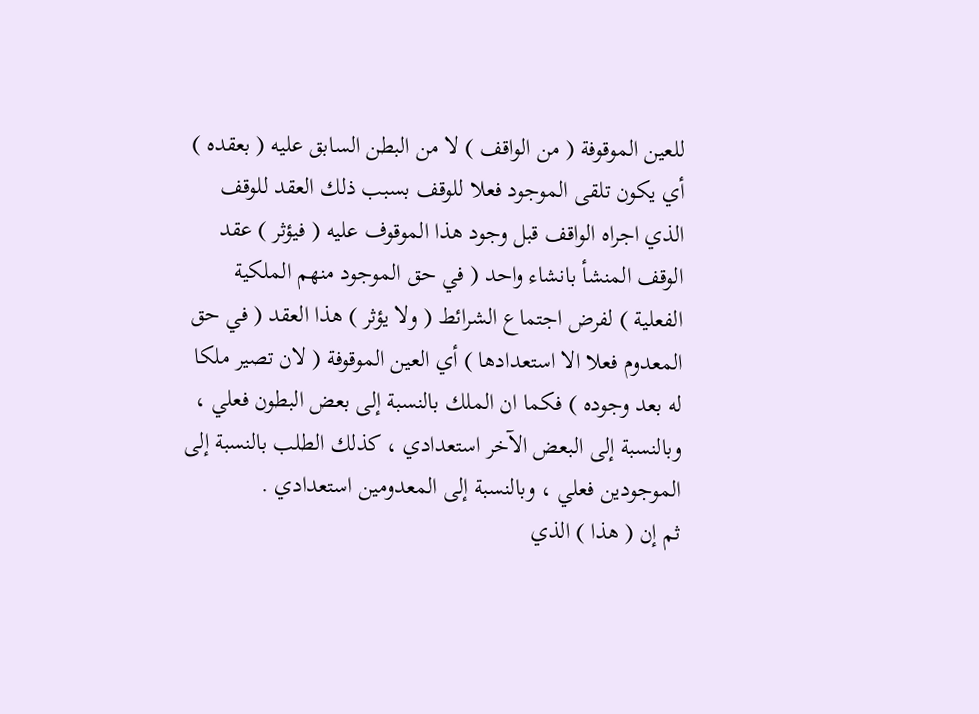للعين الموقوفة ( من الواقف ) لا من البطن السابق عليه ( بعقده ) أي يكون تلقى الموجود فعلا للوقف بسبب ذلك العقد للوقف الذي اجراه الواقف قبل وجود هذا الموقوف عليه ( فيؤثر ) عقد الوقف المنشأ بانشاء واحد ( في حق الموجود منهم الملكية الفعلية ) لفرض اجتماع الشرائط ( ولا يؤثر ) هذا العقد ( في حق المعدوم فعلا الا استعدادها ) أي العين الموقوفة ( لان تصير ملكا له بعد وجوده ) فكما ان الملك بالنسبة إلى بعض البطون فعلي ، وبالنسبة إلى البعض الآخر استعدادي ، كذلك الطلب بالنسبة إلى الموجودين فعلي ، وبالنسبة إلى المعدومين استعدادي .
ثم إن ( هذا ) الذي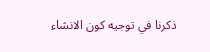ذكرنا في توجيه كون الانشاء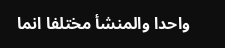واحدا والمنشأ مختلفا انما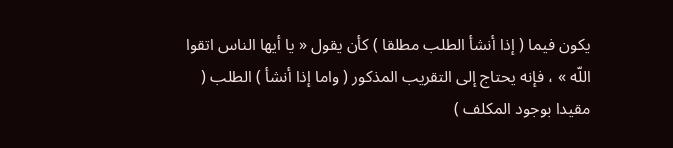يكون فيما ( إذا أنشأ الطلب مطلقا ) كأن يقول « يا أيها الناس اتقوا اللّه » ، فإنه يحتاج إلى التقريب المذكور ( واما إذا أنشأ ) الطلب ( مقيدا بوجود المكلف )